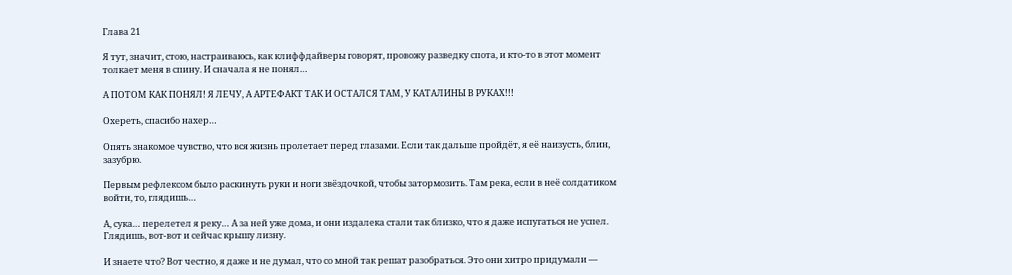Глава 21

Я тут, значит, стою, настраиваюсь, как клиффдайверы говорят, провожу разведку спота, и кто-то в этот момент толкает меня в спину. И сначала я не понял…

А ПОТОМ КАК ПОНЯЛ! Я ЛЕЧУ, А АРТЕФАКТ ТАК И ОСТАЛСЯ ТАМ, У КАТАЛИНЫ В РУКАХ!!!

Охереть, спасибо нахер…

Опять знакомое чувство, что вся жизнь пролетает перед глазами. Если так дальше пройдёт, я её наизусть, блин, зазубрю.

Первым рефлексом было раскинуть руки и ноги звёздочкой, чтобы затормозить. Там река, если в неё солдатиком войти, то, глядишь…

А, сука… перелетел я реку… А за ней уже дома, и они издалека стали так близко, что я даже испугаться не успел. Глядишь, вот-вот и сейчас крышу лизну.

И знаете что? Вот честно, я даже и не думал, что со мной так решат разобраться. Это они хитро придумали —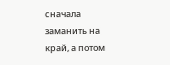сначала заманить на край, а потом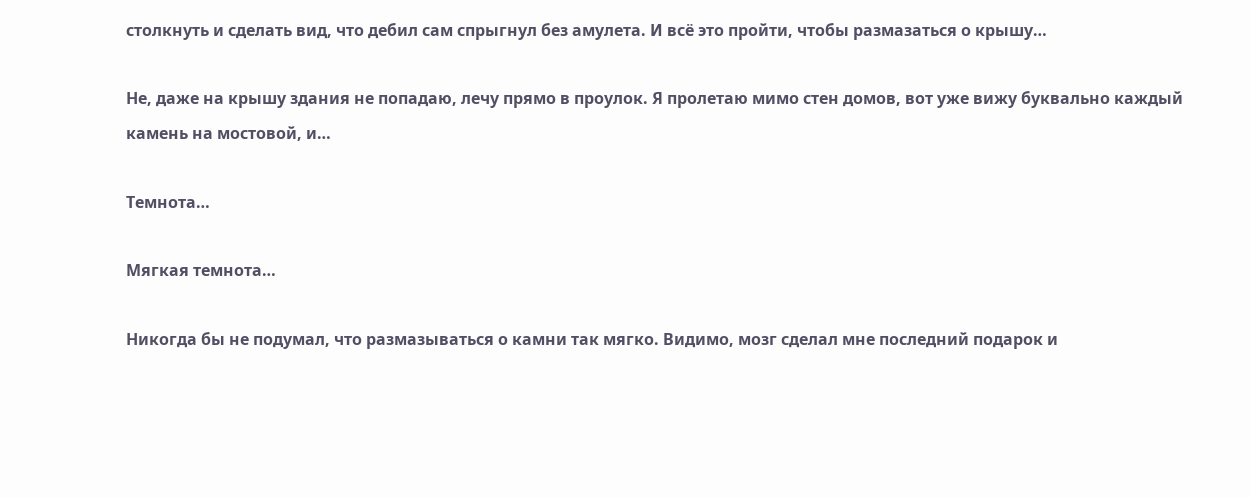столкнуть и сделать вид, что дебил сам спрыгнул без амулета. И всё это пройти, чтобы размазаться о крышу…

Не, даже на крышу здания не попадаю, лечу прямо в проулок. Я пролетаю мимо стен домов, вот уже вижу буквально каждый камень на мостовой, и…

Темнота…

Мягкая темнота…

Никогда бы не подумал, что размазываться о камни так мягко. Видимо, мозг сделал мне последний подарок и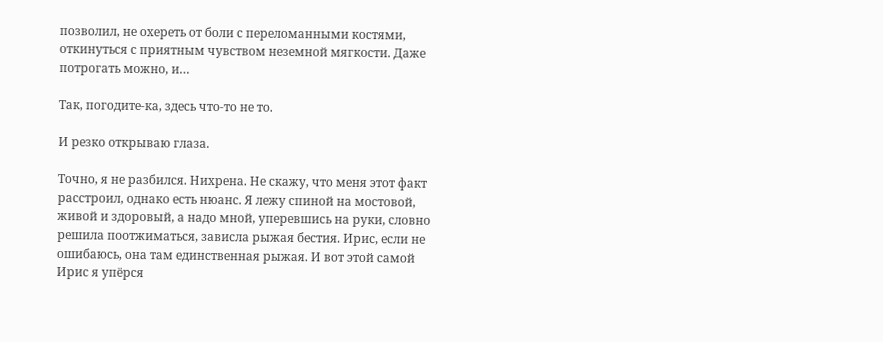позволил, не охереть от боли с переломанными костями, откинуться с приятным чувством неземной мягкости. Даже потрогать можно, и…

Так, погодите-ка, здесь что-то не то.

И резко открываю глаза.

Точно, я не разбился. Нихрена. Не скажу, что меня этот факт расстроил, однако есть нюанс. Я лежу спиной на мостовой, живой и здоровый, а надо мной, уперевшись на руки, словно решила поотжиматься, зависла рыжая бестия. Ирис, если не ошибаюсь, она там единственная рыжая. И вот этой самой Ирис я упёрся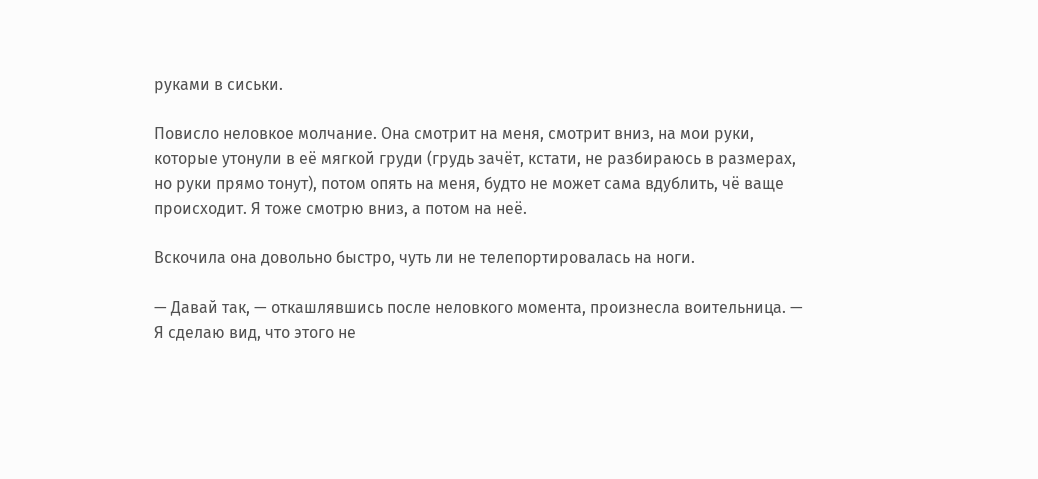руками в сиськи.

Повисло неловкое молчание. Она смотрит на меня, смотрит вниз, на мои руки, которые утонули в её мягкой груди (грудь зачёт, кстати, не разбираюсь в размерах, но руки прямо тонут), потом опять на меня, будто не может сама вдублить, чё ваще происходит. Я тоже смотрю вниз, а потом на неё.

Вскочила она довольно быстро, чуть ли не телепортировалась на ноги.

— Давай так, — откашлявшись после неловкого момента, произнесла воительница. — Я сделаю вид, что этого не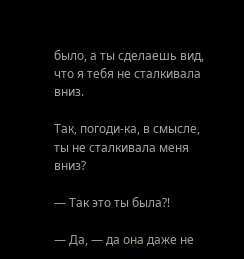было, а ты сделаешь вид, что я тебя не сталкивала вниз.

Так, погоди-ка, в смысле, ты не сталкивала меня вниз?

— Так это ты была⁈

— Да, — да она даже не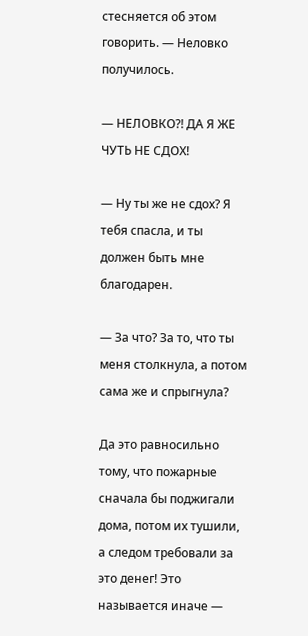стесняется об этом говорить. — Неловко получилось.

— НЕЛОВКО⁈ ДА Я ЖЕ ЧУТЬ НЕ СДОХ!

— Ну ты же не сдох? Я тебя спасла, и ты должен быть мне благодарен.

— За что? За то, что ты меня столкнула, а потом сама же и спрыгнула?

Да это равносильно тому, что пожарные сначала бы поджигали дома, потом их тушили, а следом требовали за это денег! Это называется иначе —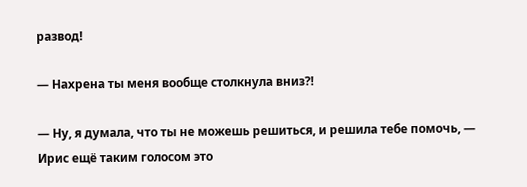развод!

— Нахрена ты меня вообще столкнула вниз⁈

— Ну, я думала, что ты не можешь решиться, и решила тебе помочь, — Ирис ещё таким голосом это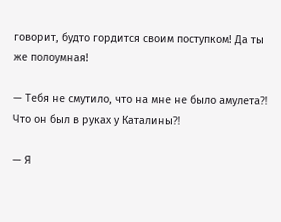говорит, будто гордится своим поступком! Да ты же полоумная!

— Тебя не смутило, что на мне не было амулета⁈ Что он был в руках у Каталины⁈

— Я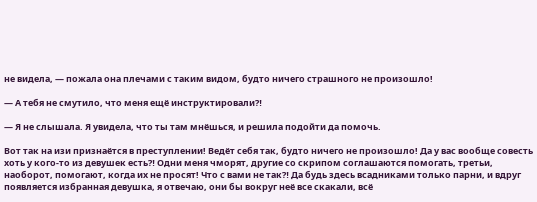не видела, — пожала она плечами с таким видом, будто ничего страшного не произошло!

— А тебя не смутило, что меня ещё инструктировали⁈

— Я не слышала. Я увидела, что ты там мнёшься, и решила подойти да помочь.

Вот так на изи признаётся в преступлении! Ведёт себя так, будто ничего не произошло! Да у вас вообще совесть хоть у кого-то из девушек есть⁈ Одни меня чморят, другие со скрипом соглашаются помогать, третьи, наоборот, помогают, когда их не просят! Что с вами не так⁈ Да будь здесь всадниками только парни, и вдруг появляется избранная девушка, я отвечаю, они бы вокруг неё все скакали, всё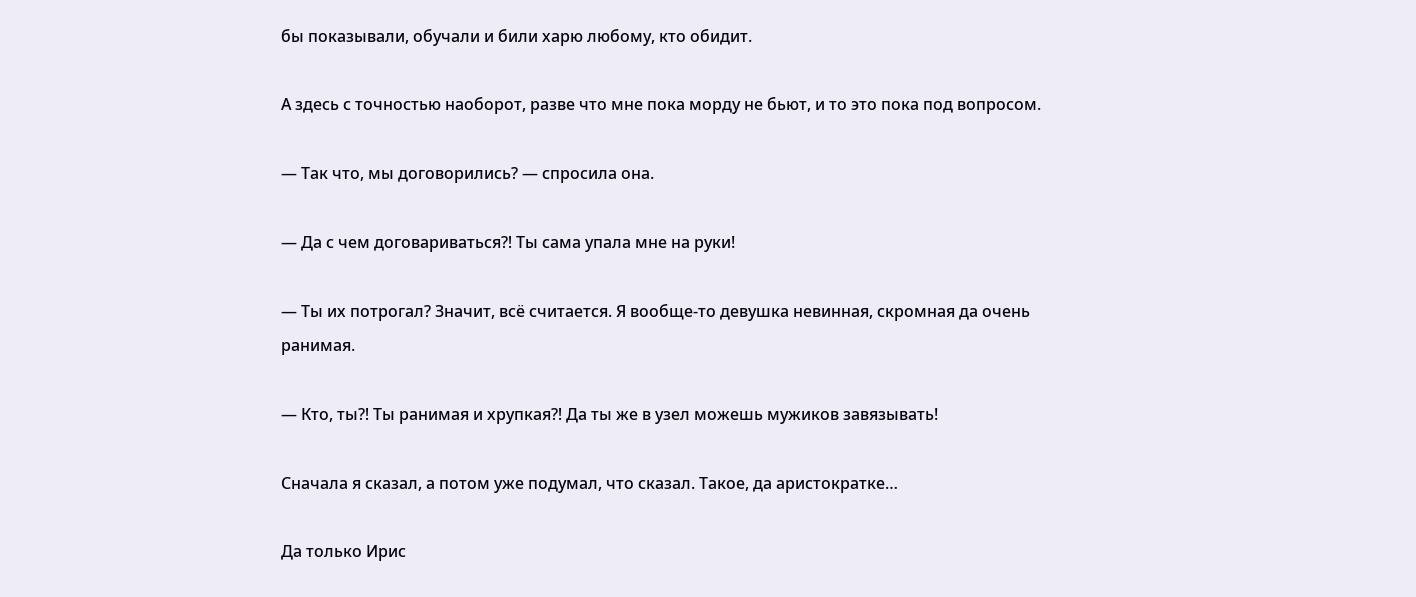бы показывали, обучали и били харю любому, кто обидит.

А здесь с точностью наоборот, разве что мне пока морду не бьют, и то это пока под вопросом.

— Так что, мы договорились? — спросила она.

— Да с чем договариваться⁈ Ты сама упала мне на руки!

— Ты их потрогал? Значит, всё считается. Я вообще-то девушка невинная, скромная да очень ранимая.

— Кто, ты⁈ Ты ранимая и хрупкая⁈ Да ты же в узел можешь мужиков завязывать!

Сначала я сказал, а потом уже подумал, что сказал. Такое, да аристократке…

Да только Ирис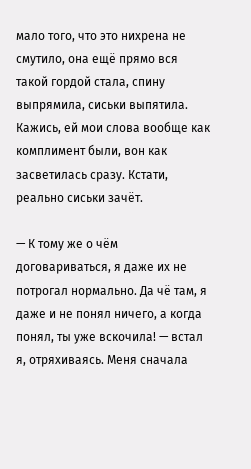мало того, что это нихрена не смутило, она ещё прямо вся такой гордой стала, спину выпрямила, сиськи выпятила. Кажись, ей мои слова вообще как комплимент были, вон как засветилась сразу. Кстати, реально сиськи зачёт.

— К тому же о чём договариваться, я даже их не потрогал нормально. Да чё там, я даже и не понял ничего, а когда понял, ты уже вскочила! — встал я, отряхиваясь. Меня сначала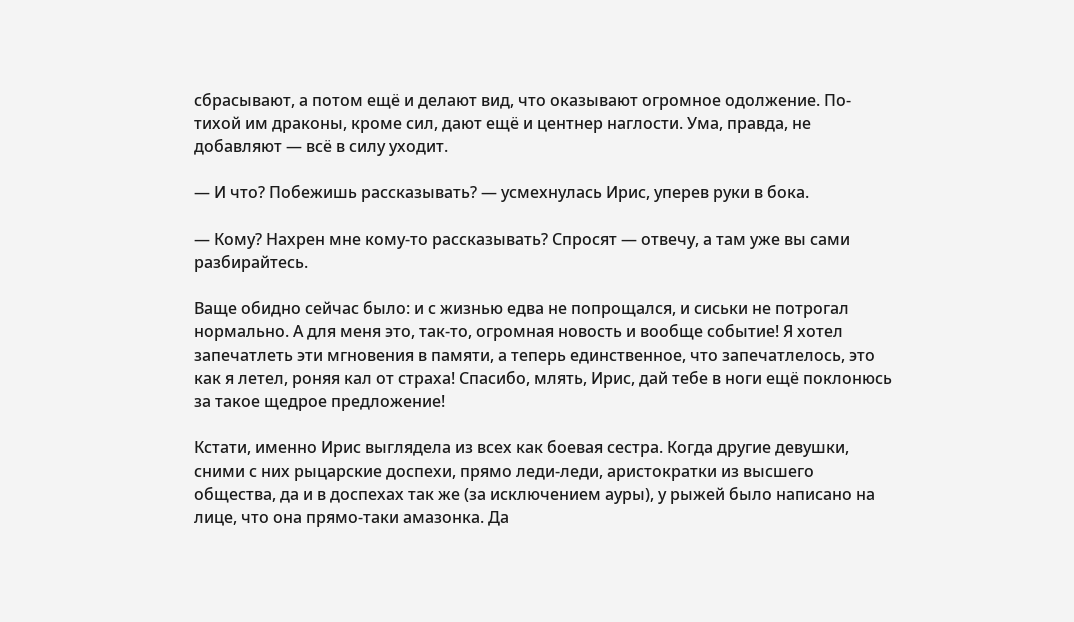сбрасывают, а потом ещё и делают вид, что оказывают огромное одолжение. По-тихой им драконы, кроме сил, дают ещё и центнер наглости. Ума, правда, не добавляют — всё в силу уходит.

— И что? Побежишь рассказывать? — усмехнулась Ирис, уперев руки в бока.

— Кому? Нахрен мне кому-то рассказывать? Спросят — отвечу, а там уже вы сами разбирайтесь.

Ваще обидно сейчас было: и с жизнью едва не попрощался, и сиськи не потрогал нормально. А для меня это, так-то, огромная новость и вообще событие! Я хотел запечатлеть эти мгновения в памяти, а теперь единственное, что запечатлелось, это как я летел, роняя кал от страха! Спасибо, млять, Ирис, дай тебе в ноги ещё поклонюсь за такое щедрое предложение!

Кстати, именно Ирис выглядела из всех как боевая сестра. Когда другие девушки, сними с них рыцарские доспехи, прямо леди-леди, аристократки из высшего общества, да и в доспехах так же (за исключением ауры), у рыжей было написано на лице, что она прямо-таки амазонка. Да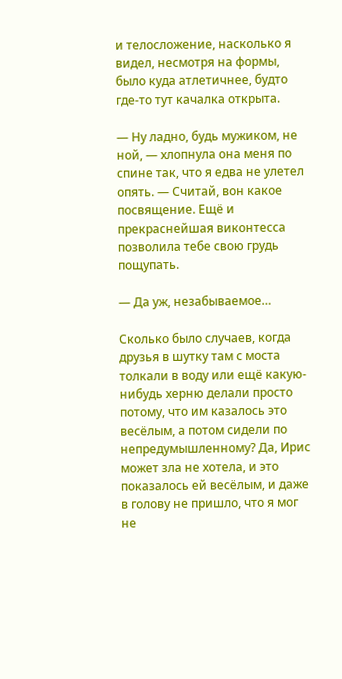и телосложение, насколько я видел, несмотря на формы, было куда атлетичнее, будто где-то тут качалка открыта.

— Ну ладно, будь мужиком, не ной, — хлопнула она меня по спине так, что я едва не улетел опять. — Считай, вон какое посвящение. Ещё и прекраснейшая виконтесса позволила тебе свою грудь пощупать.

— Да уж, незабываемое…

Сколько было случаев, когда друзья в шутку там с моста толкали в воду или ещё какую-нибудь херню делали просто потому, что им казалось это весёлым, а потом сидели по непредумышленному? Да, Ирис может зла не хотела, и это показалось ей весёлым, и даже в голову не пришло, что я мог не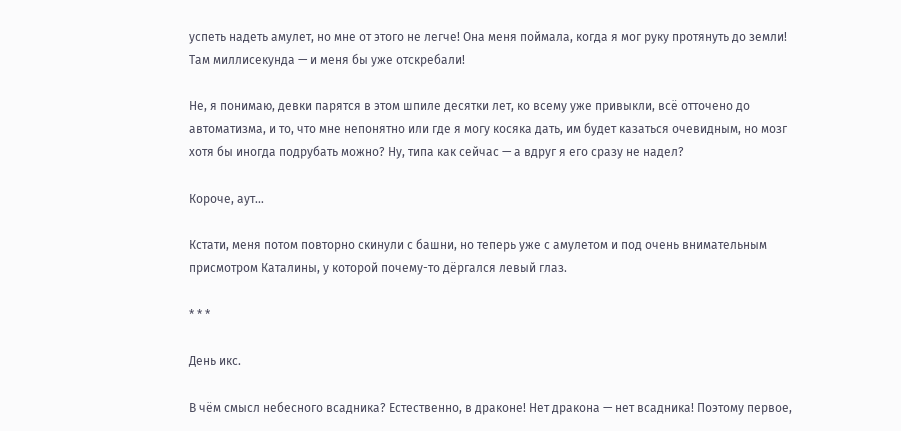успеть надеть амулет, но мне от этого не легче! Она меня поймала, когда я мог руку протянуть до земли! Там миллисекунда — и меня бы уже отскребали!

Не, я понимаю, девки парятся в этом шпиле десятки лет, ко всему уже привыкли, всё отточено до автоматизма, и то, что мне непонятно или где я могу косяка дать, им будет казаться очевидным, но мозг хотя бы иногда подрубать можно? Ну, типа как сейчас — а вдруг я его сразу не надел?

Короче, аут…

Кстати, меня потом повторно скинули с башни, но теперь уже с амулетом и под очень внимательным присмотром Каталины, у которой почему-то дёргался левый глаз.

* * *

День икс.

В чём смысл небесного всадника? Естественно, в драконе! Нет дракона — нет всадника! Поэтому первое,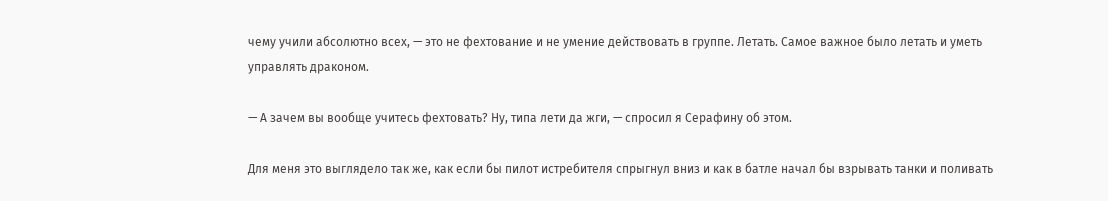чему учили абсолютно всех, — это не фехтование и не умение действовать в группе. Летать. Самое важное было летать и уметь управлять драконом.

— А зачем вы вообще учитесь фехтовать? Ну, типа лети да жги, — спросил я Серафину об этом.

Для меня это выглядело так же, как если бы пилот истребителя спрыгнул вниз и как в батле начал бы взрывать танки и поливать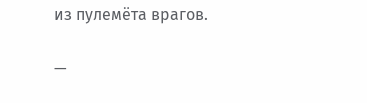из пулемёта врагов.

—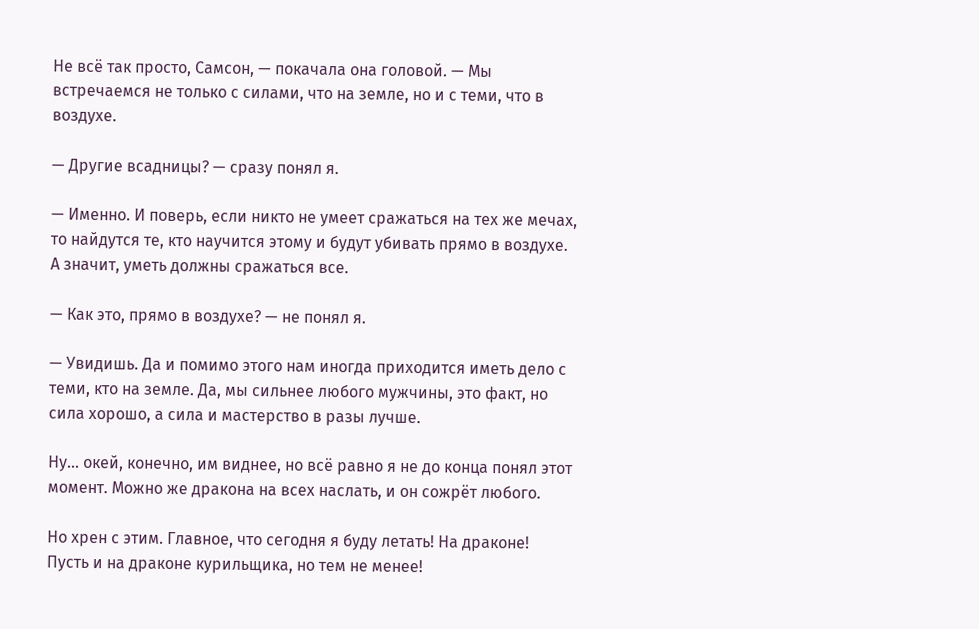Не всё так просто, Самсон, — покачала она головой. — Мы встречаемся не только с силами, что на земле, но и с теми, что в воздухе.

— Другие всадницы? — сразу понял я.

— Именно. И поверь, если никто не умеет сражаться на тех же мечах, то найдутся те, кто научится этому и будут убивать прямо в воздухе. А значит, уметь должны сражаться все.

— Как это, прямо в воздухе? — не понял я.

— Увидишь. Да и помимо этого нам иногда приходится иметь дело с теми, кто на земле. Да, мы сильнее любого мужчины, это факт, но сила хорошо, а сила и мастерство в разы лучше.

Ну… окей, конечно, им виднее, но всё равно я не до конца понял этот момент. Можно же дракона на всех наслать, и он сожрёт любого.

Но хрен с этим. Главное, что сегодня я буду летать! На драконе! Пусть и на драконе курильщика, но тем не менее!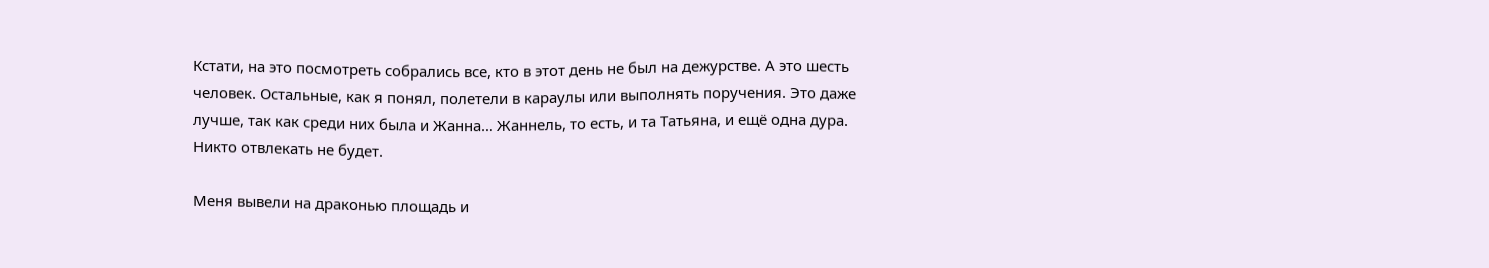Кстати, на это посмотреть собрались все, кто в этот день не был на дежурстве. А это шесть человек. Остальные, как я понял, полетели в караулы или выполнять поручения. Это даже лучше, так как среди них была и Жанна… Жаннель, то есть, и та Татьяна, и ещё одна дура. Никто отвлекать не будет.

Меня вывели на драконью площадь и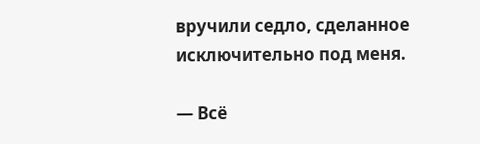вручили седло, сделанное исключительно под меня.

— Всё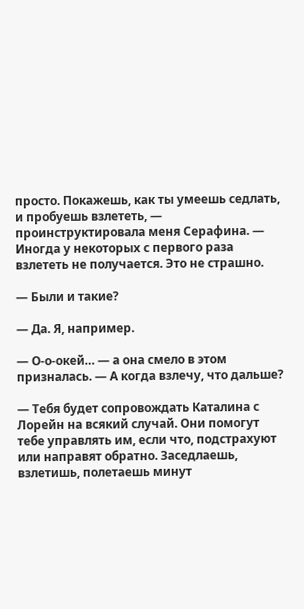просто. Покажешь, как ты умеешь седлать, и пробуешь взлететь, — проинструктировала меня Серафина. — Иногда у некоторых с первого раза взлететь не получается. Это не страшно.

— Были и такие?

— Да. Я, например.

— О-о-окей… — а она смело в этом призналась. — А когда взлечу, что дальше?

— Тебя будет сопровождать Каталина с Лорейн на всякий случай. Они помогут тебе управлять им, если что, подстрахуют или направят обратно. Заседлаешь, взлетишь, полетаешь минут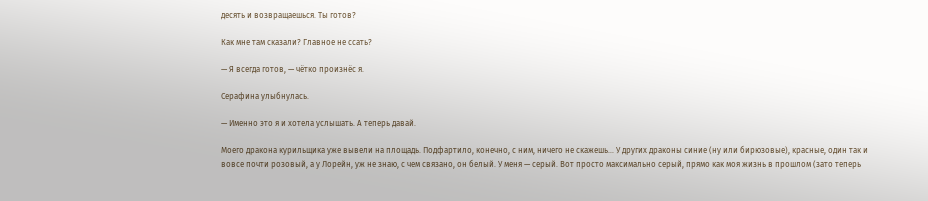десять и возвращаешься. Ты готов?

Как мне там сказали? Главное не ссать?

— Я всегда готов, — чётко произнёс я.

Серафина улыбнулась.

— Именно это я и хотела услышать. А теперь давай.

Моего дракона курильщика уже вывели на площадь. Подфартило, конечно, с ним, ничего не скажешь… У других драконы синие (ну или бирюзовые), красные, один так и вовсе почти розовый, а у Лорейн, уж не знаю, с чем связано, он белый. У меня — серый. Вот просто максимально серый, прямо как моя жизнь в прошлом (зато теперь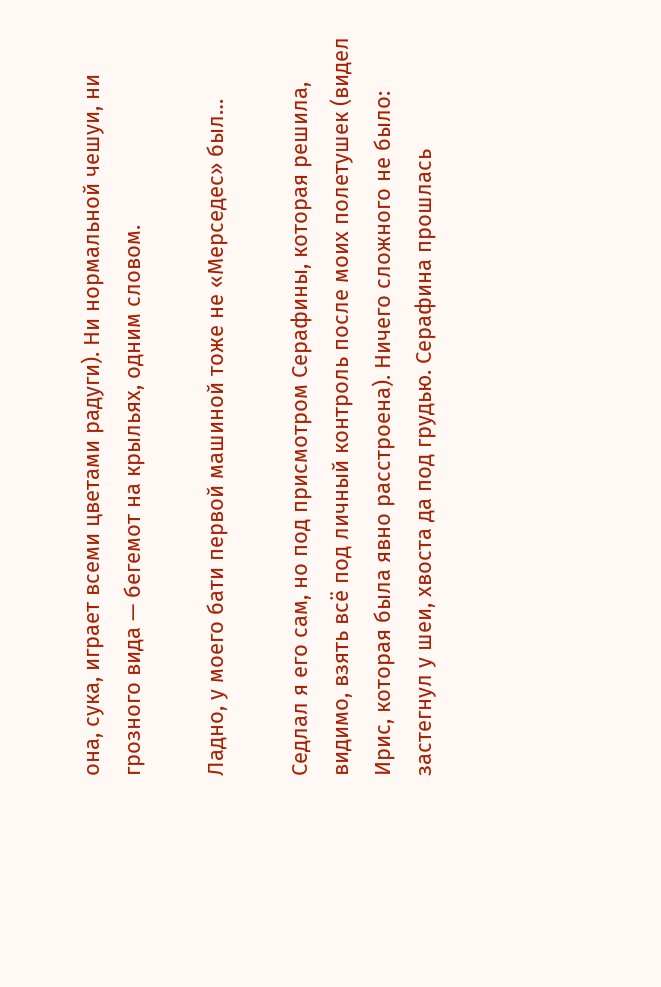она, сука, играет всеми цветами радуги). Ни нормальной чешуи, ни грозного вида — бегемот на крыльях, одним словом.

Ладно, у моего бати первой машиной тоже не «Мерседес» был…

Седлал я его сам, но под присмотром Серафины, которая решила, видимо, взять всё под личный контроль после моих полетушек (видел Ирис, которая была явно расстроена). Ничего сложного не было: застегнул у шеи, хвоста да под грудью. Серафина прошлась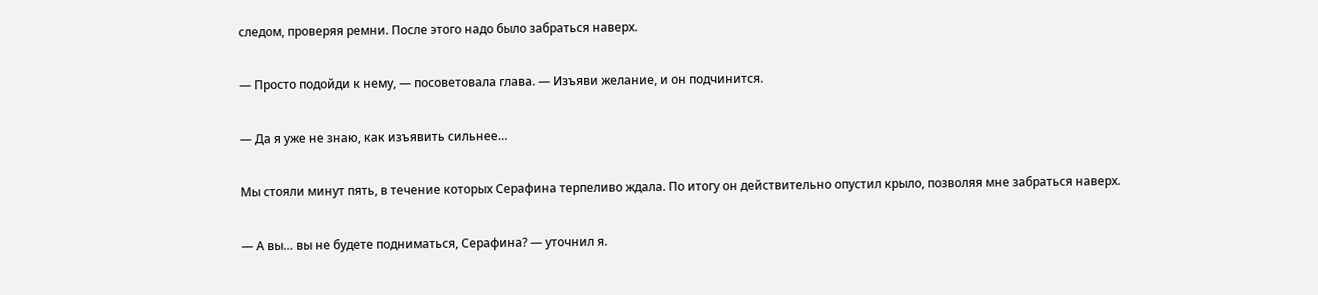следом, проверяя ремни. После этого надо было забраться наверх.

— Просто подойди к нему, — посоветовала глава. — Изъяви желание, и он подчинится.

— Да я уже не знаю, как изъявить сильнее…

Мы стояли минут пять, в течение которых Серафина терпеливо ждала. По итогу он действительно опустил крыло, позволяя мне забраться наверх.

— А вы… вы не будете подниматься, Серафина? — уточнил я.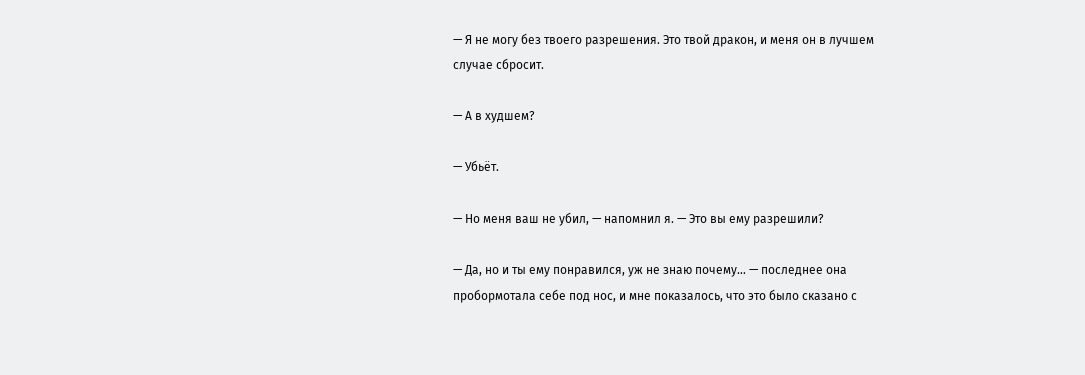— Я не могу без твоего разрешения. Это твой дракон, и меня он в лучшем случае сбросит.

— А в худшем?

— Убьёт.

— Но меня ваш не убил, — напомнил я. — Это вы ему разрешили?

— Да, но и ты ему понравился, уж не знаю почему… — последнее она пробормотала себе под нос, и мне показалось, что это было сказано с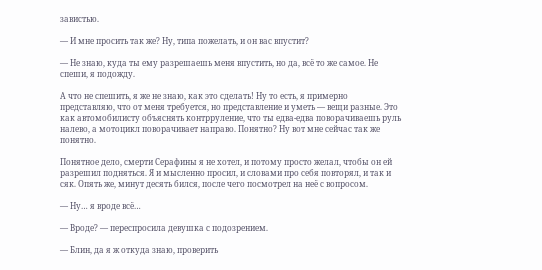завистью.

— И мне просить так же? Ну, типа пожелать, и он вас впустит?

— Не знаю, куда ты ему разрешаешь меня впустить, но да, всё то же самое. Не спеши, я подожду.

А что не спешить, я же не знаю, как это сделать! Ну то есть, я примерно представляю, что от меня требуется, но представление и уметь — вещи разные. Это как автомобилисту объяснять контрруление, что ты едва-едва поворачиваешь руль налево, а мотоцикл поворачивает направо. Понятно? Ну вот мне сейчас так же понятно.

Понятное дело, смерти Серафины я не хотел, и потому просто желал, чтобы он ей разрешил подняться. Я и мысленно просил, и словами про себя повторял, и так и сяк. Опять же, минут десять бился, после чего посмотрел на неё с вопросом.

— Ну… я вроде всё…

— Вроде? — переспросила девушка с подозрением.

— Блин, да я ж откуда знаю, проверить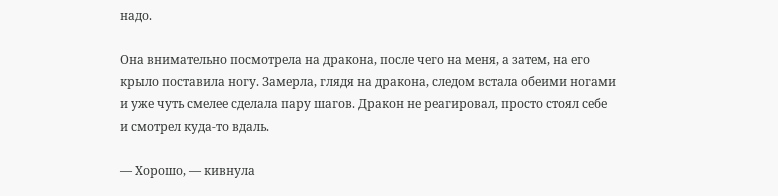надо.

Она внимательно посмотрела на дракона, после чего на меня, а затем, на его крыло поставила ногу. Замерла, глядя на дракона, следом встала обеими ногами и уже чуть смелее сделала пару шагов. Дракон не реагировал, просто стоял себе и смотрел куда-то вдаль.

— Хорошо, — кивнула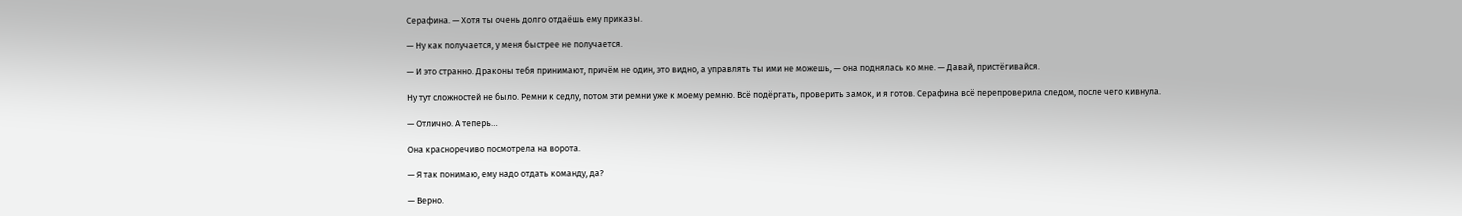Серафина. — Хотя ты очень долго отдаёшь ему приказы.

— Ну как получается, у меня быстрее не получается.

— И это странно. Драконы тебя принимают, причём не один, это видно, а управлять ты ими не можешь, — она поднялась ко мне. — Давай, пристёгивайся.

Ну тут сложностей не было. Ремни к седлу, потом эти ремни уже к моему ремню. Всё подёргать, проверить замок, и я готов. Серафина всё перепроверила следом, после чего кивнула.

— Отлично. А теперь…

Она красноречиво посмотрела на ворота.

— Я так понимаю, ему надо отдать команду, да?

— Верно.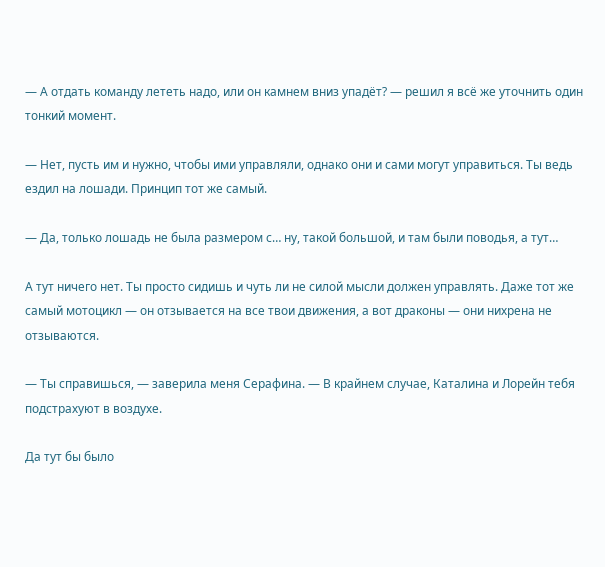— А отдать команду лететь надо, или он камнем вниз упадёт? — решил я всё же уточнить один тонкий момент.

— Нет, пусть им и нужно, чтобы ими управляли, однако они и сами могут управиться. Ты ведь ездил на лошади. Принцип тот же самый.

— Да, только лошадь не была размером с… ну, такой большой, и там были поводья, а тут…

А тут ничего нет. Ты просто сидишь и чуть ли не силой мысли должен управлять. Даже тот же самый мотоцикл — он отзывается на все твои движения, а вот драконы — они нихрена не отзываются.

— Ты справишься, — заверила меня Серафина. — В крайнем случае, Каталина и Лорейн тебя подстрахуют в воздухе.

Да тут бы было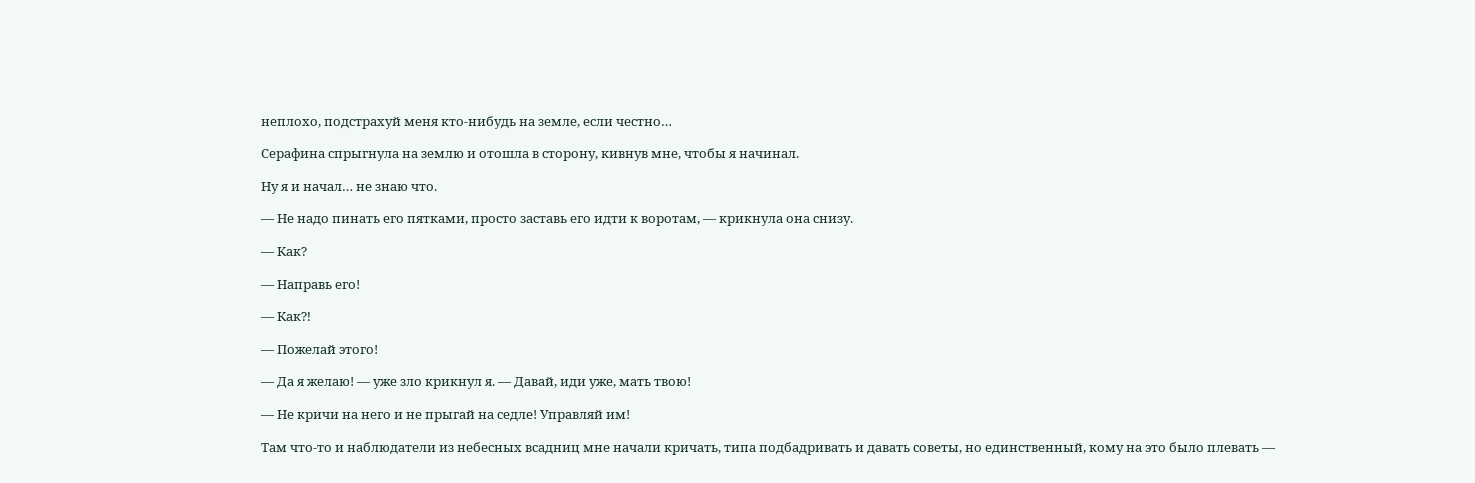неплохо, подстрахуй меня кто-нибудь на земле, если честно…

Серафина спрыгнула на землю и отошла в сторону, кивнув мне, чтобы я начинал.

Ну я и начал… не знаю что.

— Не надо пинать его пятками, просто заставь его идти к воротам, — крикнула она снизу.

— Как?

— Направь его!

— Как⁈

— Пожелай этого!

— Да я желаю! — уже зло крикнул я. — Давай, иди уже, мать твою!

— Не кричи на него и не прыгай на седле! Управляй им!

Там что-то и наблюдатели из небесных всадниц мне начали кричать, типа подбадривать и давать советы, но единственный, кому на это было плевать —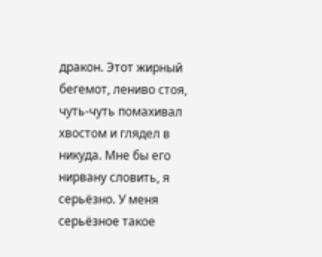дракон. Этот жирный бегемот, лениво стоя, чуть-чуть помахивал хвостом и глядел в никуда. Мне бы его нирвану словить, я серьёзно. У меня серьёзное такое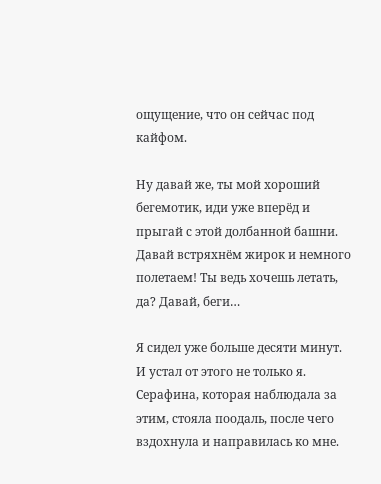ощущение, что он сейчас под кайфом.

Ну давай же, ты мой хороший бегемотик, иди уже вперёд и прыгай с этой долбанной башни. Давай встряхнём жирок и немного полетаем! Ты ведь хочешь летать, да? Давай, беги…

Я сидел уже больше десяти минут. И устал от этого не только я. Серафина, которая наблюдала за этим, стояла поодаль, после чего вздохнула и направилась ко мне.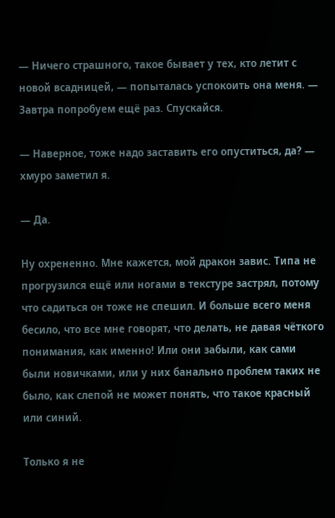— Ничего страшного, такое бывает у тех, кто летит с новой всадницей, — попыталась успокоить она меня. — Завтра попробуем ещё раз. Спускайся.

— Наверное, тоже надо заставить его опуститься, да? — хмуро заметил я.

— Да.

Ну охрененно. Мне кажется, мой дракон завис. Типа не прогрузился ещё или ногами в текстуре застрял, потому что садиться он тоже не спешил. И больше всего меня бесило, что все мне говорят, что делать, не давая чёткого понимания, как именно! Или они забыли, как сами были новичками, или у них банально проблем таких не было, как слепой не может понять, что такое красный или синий.

Только я не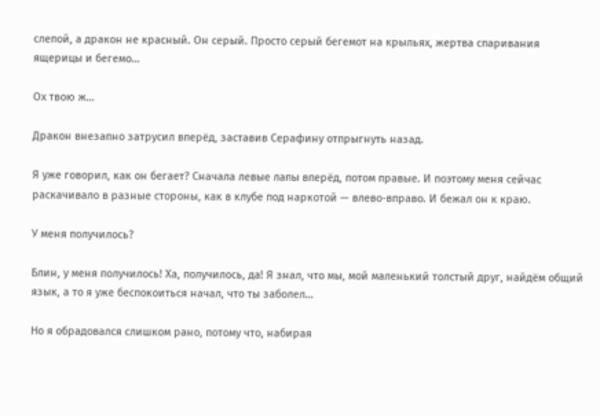слепой, а дракон не красный. Он серый. Просто серый бегемот на крыльях, жертва спаривания ящерицы и бегемо…

Ох твою ж…

Дракон внезапно затрусил вперёд, заставив Серафину отпрыгнуть назад.

Я уже говорил, как он бегает? Сначала левые лапы вперёд, потом правые. И поэтому меня сейчас раскачивало в разные стороны, как в клубе под наркотой — влево-вправо. И бежал он к краю.

У меня получилось?

Блин, у меня получилось! Ха, получилось, да! Я знал, что мы, мой маленький толстый друг, найдём общий язык, а то я уже беспокоиться начал, что ты заболел…

Но я обрадовался слишком рано, потому что, набирая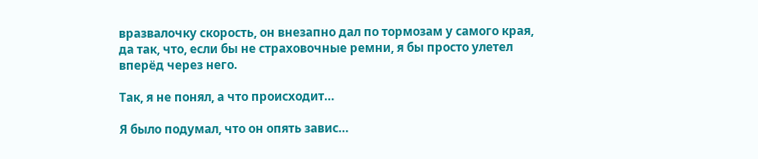вразвалочку скорость, он внезапно дал по тормозам у самого края, да так, что, если бы не страховочные ремни, я бы просто улетел вперёд через него.

Так, я не понял, а что происходит…

Я было подумал, что он опять завис…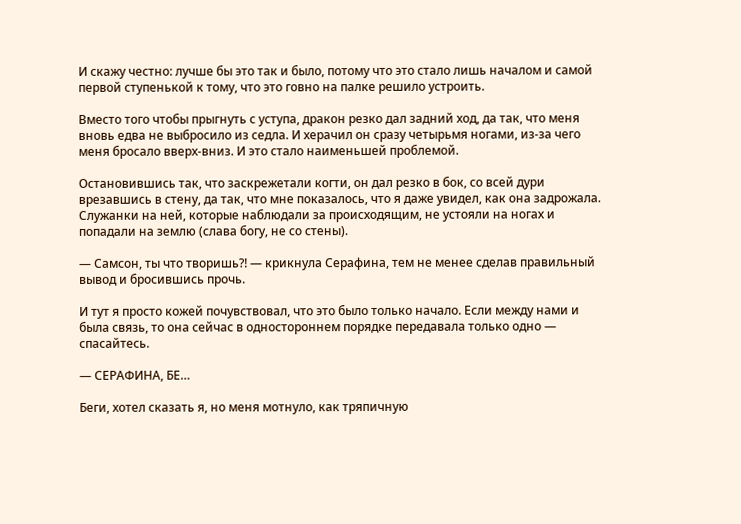И скажу честно: лучше бы это так и было, потому что это стало лишь началом и самой первой ступенькой к тому, что это говно на палке решило устроить.

Вместо того чтобы прыгнуть с уступа, дракон резко дал задний ход, да так, что меня вновь едва не выбросило из седла. И херачил он сразу четырьмя ногами, из-за чего меня бросало вверх-вниз. И это стало наименьшей проблемой.

Остановившись так, что заскрежетали когти, он дал резко в бок, со всей дури врезавшись в стену, да так, что мне показалось, что я даже увидел, как она задрожала. Служанки на ней, которые наблюдали за происходящим, не устояли на ногах и попадали на землю (слава богу, не со стены).

— Самсон, ты что творишь⁈ — крикнула Серафина, тем не менее сделав правильный вывод и бросившись прочь.

И тут я просто кожей почувствовал, что это было только начало. Если между нами и была связь, то она сейчас в одностороннем порядке передавала только одно — спасайтесь.

— СЕРАФИНА, БЕ…

Беги, хотел сказать я, но меня мотнуло, как тряпичную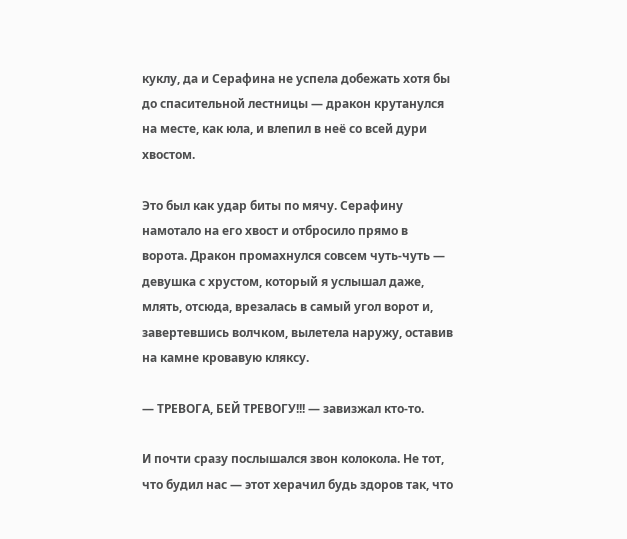куклу, да и Серафина не успела добежать хотя бы до спасительной лестницы — дракон крутанулся на месте, как юла, и влепил в неё со всей дури хвостом.

Это был как удар биты по мячу. Серафину намотало на его хвост и отбросило прямо в ворота. Дракон промахнулся совсем чуть-чуть — девушка с хрустом, который я услышал даже, млять, отсюда, врезалась в самый угол ворот и, завертевшись волчком, вылетела наружу, оставив на камне кровавую кляксу.

— ТРЕВОГА, БЕЙ ТРЕВОГУ!!! — завизжал кто-то.

И почти сразу послышался звон колокола. Не тот, что будил нас — этот херачил будь здоров так, что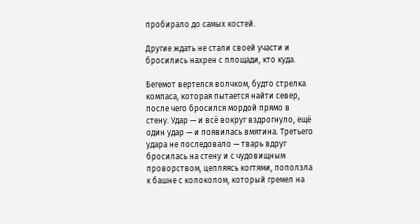пробирало до самых костей.

Другие ждать не стали своей участи и бросились нахрен с площади, кто куда.

Бегемот вертелся волчком, будто стрелка компаса, которая пытается найти север, после чего бросился мордой прямо в стену. Удар — и всё вокруг вздрогнуло, ещё один удар — и появилась вмятина. Третьего удара не последовало — тварь вдруг бросилась на стену и с чудовищным проворством, цепляясь когтями, поползла к башне с колоколом, который гремел на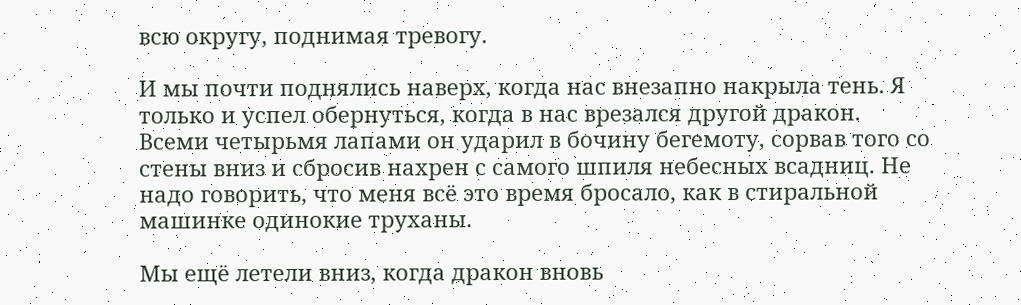всю округу, поднимая тревогу.

И мы почти поднялись наверх, когда нас внезапно накрыла тень. Я только и успел обернуться, когда в нас врезался другой дракон. Всеми четырьмя лапами он ударил в бочину бегемоту, сорвав того со стены вниз и сбросив нахрен с самого шпиля небесных всадниц. Не надо говорить, что меня всё это время бросало, как в стиральной машинке одинокие труханы.

Мы ещё летели вниз, когда дракон вновь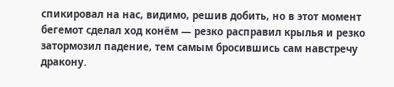спикировал на нас, видимо, решив добить, но в этот момент бегемот сделал ход конём — резко расправил крылья и резко затормозил падение, тем самым бросившись сам навстречу дракону.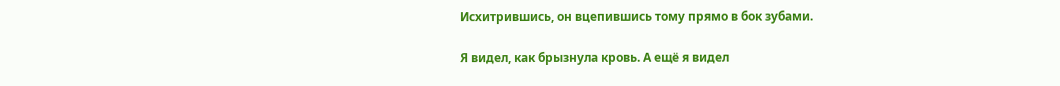Исхитрившись, он вцепившись тому прямо в бок зубами.

Я видел, как брызнула кровь. А ещё я видел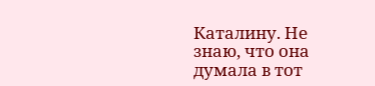Каталину. Не знаю, что она думала в тот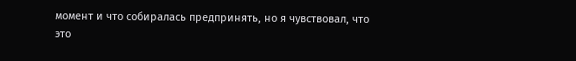момент и что собиралась предпринять, но я чувствовал, что это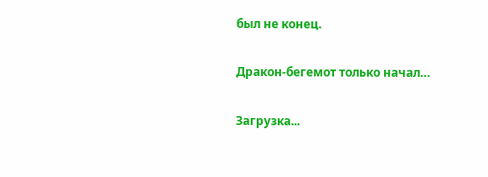был не конец.

Дракон-бегемот только начал…

Загрузка...